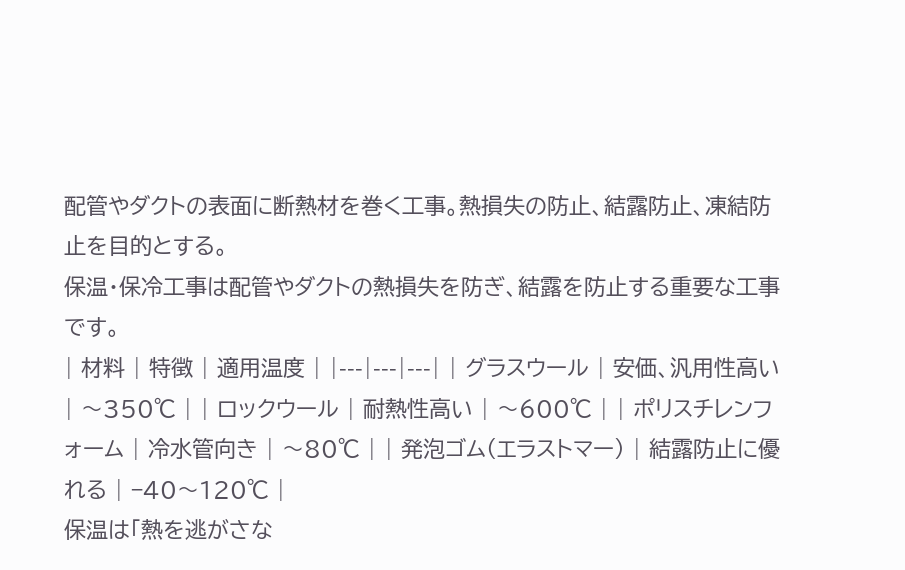配管やダクトの表面に断熱材を巻く工事。熱損失の防止、結露防止、凍結防止を目的とする。
保温・保冷工事は配管やダクトの熱損失を防ぎ、結露を防止する重要な工事です。
| 材料 | 特徴 | 適用温度 | |---|---|---| | グラスウール | 安価、汎用性高い | 〜350℃ | | ロックウール | 耐熱性高い | 〜600℃ | | ポリスチレンフォーム | 冷水管向き | 〜80℃ | | 発泡ゴム(エラストマー) | 結露防止に優れる | −40〜120℃ |
保温は「熱を逃がさな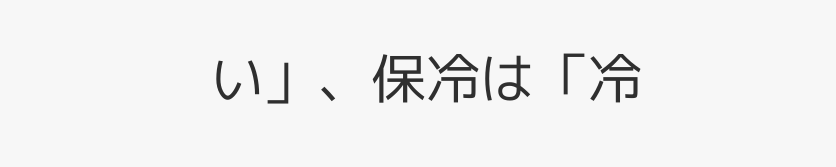い」、保冷は「冷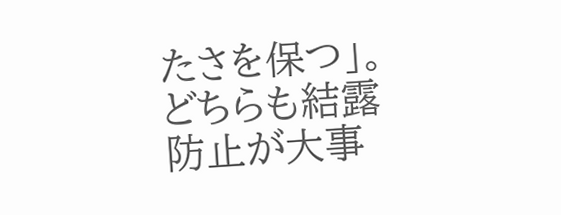たさを保つ」。どちらも結露防止が大事